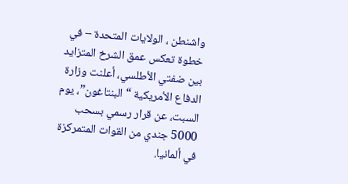واشنطن ، الولايات المتحدة – في خطوة تعكس عمق الشرخ المتزايد بين ضفتي الأطلسي، أعلنت وزارة الدفاع الأمريكية “البنتاغون”، يوم السبت، عن قرار رسمي بسحب 5000 جندي من القوات المتمركزة في ألمانيا.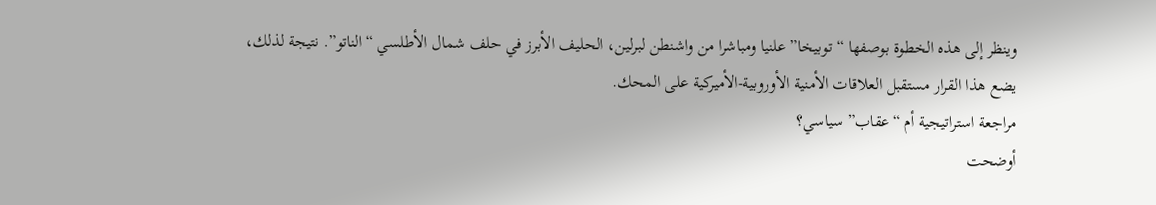وينظر إلى هذه الخطوة بوصفها “توبيخا” علنيا ومباشرا من واشنطن لبرلين، الحليف الأبرز في حلف شمال الأطلسي “الناتو”. نتيجة لذلك، يضع هذا القرار مستقبل العلاقات الأمنية الأوروبية-الأميركية على المحك.
مراجعة استراتيجية أم “عقاب” سياسي؟
أوضحت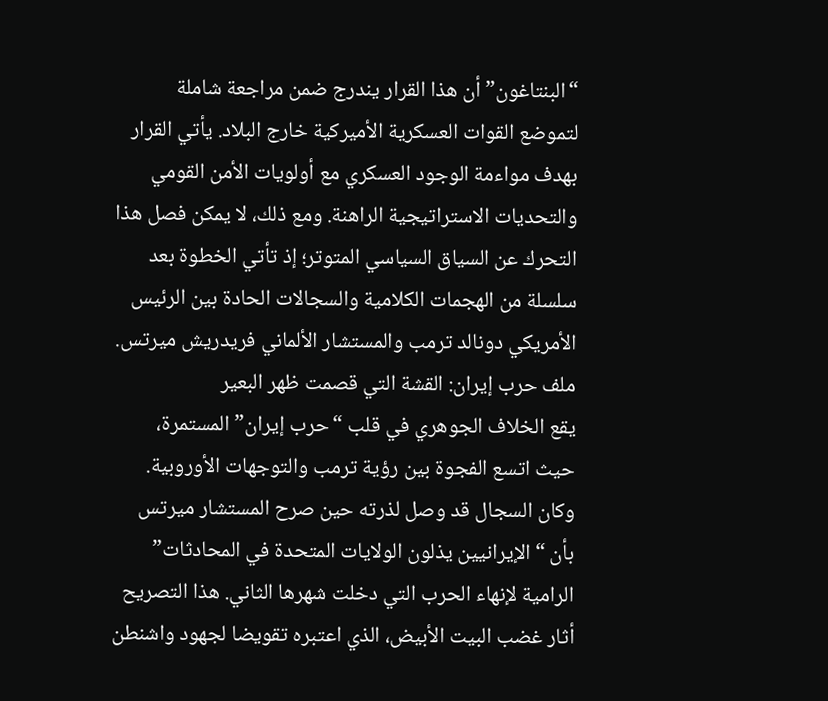“البنتاغون” أن هذا القرار يندرج ضمن مراجعة شاملة لتموضع القوات العسكرية الأميركية خارج البلاد. يأتي القرار بهدف مواءمة الوجود العسكري مع أولويات الأمن القومي والتحديات الاستراتيجية الراهنة. ومع ذلك، لا يمكن فصل هذا التحرك عن السياق السياسي المتوتر؛ إذ تأتي الخطوة بعد سلسلة من الهجمات الكلامية والسجالات الحادة بين الرئيس الأمريكي دونالد ترمب والمستشار الألماني فريدريش ميرتس.
ملف حرب إيران: القشة التي قصمت ظهر البعير
يقع الخلاف الجوهري في قلب “حرب إيران” المستمرة، حيث اتسع الفجوة بين رؤية ترمب والتوجهات الأوروبية.
وكان السجال قد وصل لذرته حين صرح المستشار ميرتس بأن “الإيرانيين يذلون الولايات المتحدة في المحادثات” الرامية لإنهاء الحرب التي دخلت شهرها الثاني. هذا التصريح أثار غضب البيت الأبيض، الذي اعتبره تقويضا لجهود واشنطن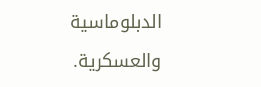الدبلوماسية والعسكرية.